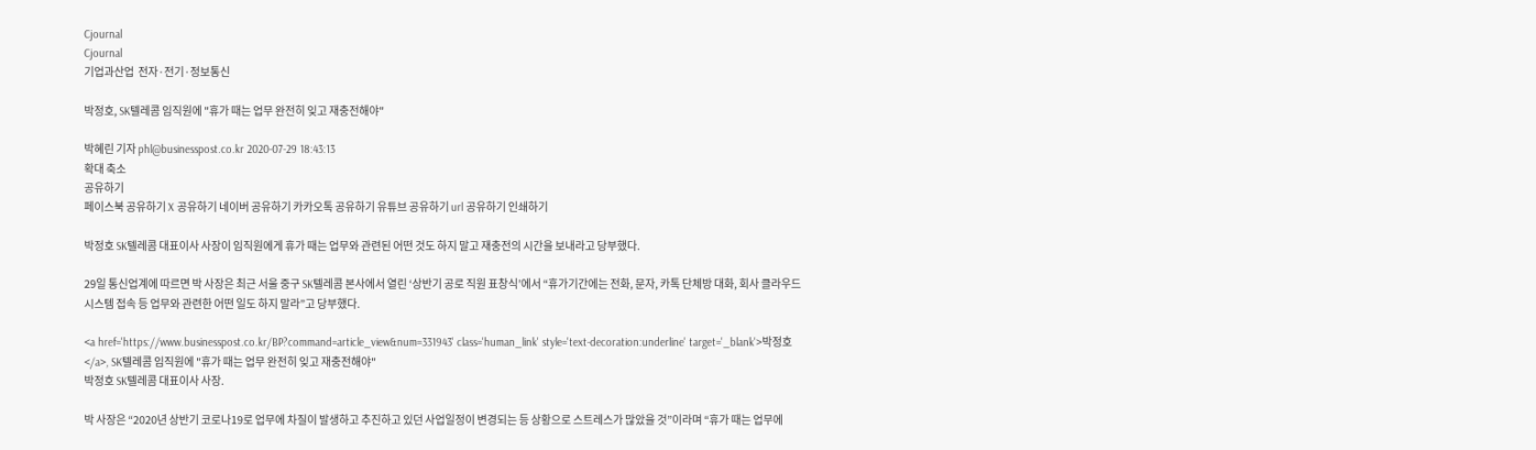Cjournal
Cjournal
기업과산업  전자·전기·정보통신

박정호, SK텔레콤 임직원에 "휴가 때는 업무 완전히 잊고 재충전해야"

박혜린 기자 phl@businesspost.co.kr 2020-07-29 18:43:13
확대 축소
공유하기
페이스북 공유하기 X 공유하기 네이버 공유하기 카카오톡 공유하기 유튜브 공유하기 url 공유하기 인쇄하기

박정호 SK텔레콤 대표이사 사장이 임직원에게 휴가 때는 업무와 관련된 어떤 것도 하지 말고 재충전의 시간을 보내라고 당부했다.

29일 통신업계에 따르면 박 사장은 최근 서울 중구 SK텔레콤 본사에서 열린 ‘상반기 공로 직원 표창식’에서 “휴가기간에는 전화, 문자, 카톡 단체방 대화, 회사 클라우드 시스템 접속 등 업무와 관련한 어떤 일도 하지 말라”고 당부했다.

<a href='https://www.businesspost.co.kr/BP?command=article_view&num=331943' class='human_link' style='text-decoration:underline' target='_blank'>박정호</a>, SK텔레콤 임직원에 "휴가 때는 업무 완전히 잊고 재충전해야"
박정호 SK텔레콤 대표이사 사장.

박 사장은 “2020년 상반기 코로나19로 업무에 차질이 발생하고 추진하고 있던 사업일정이 변경되는 등 상황으로 스트레스가 많았을 것”이라며 “휴가 때는 업무에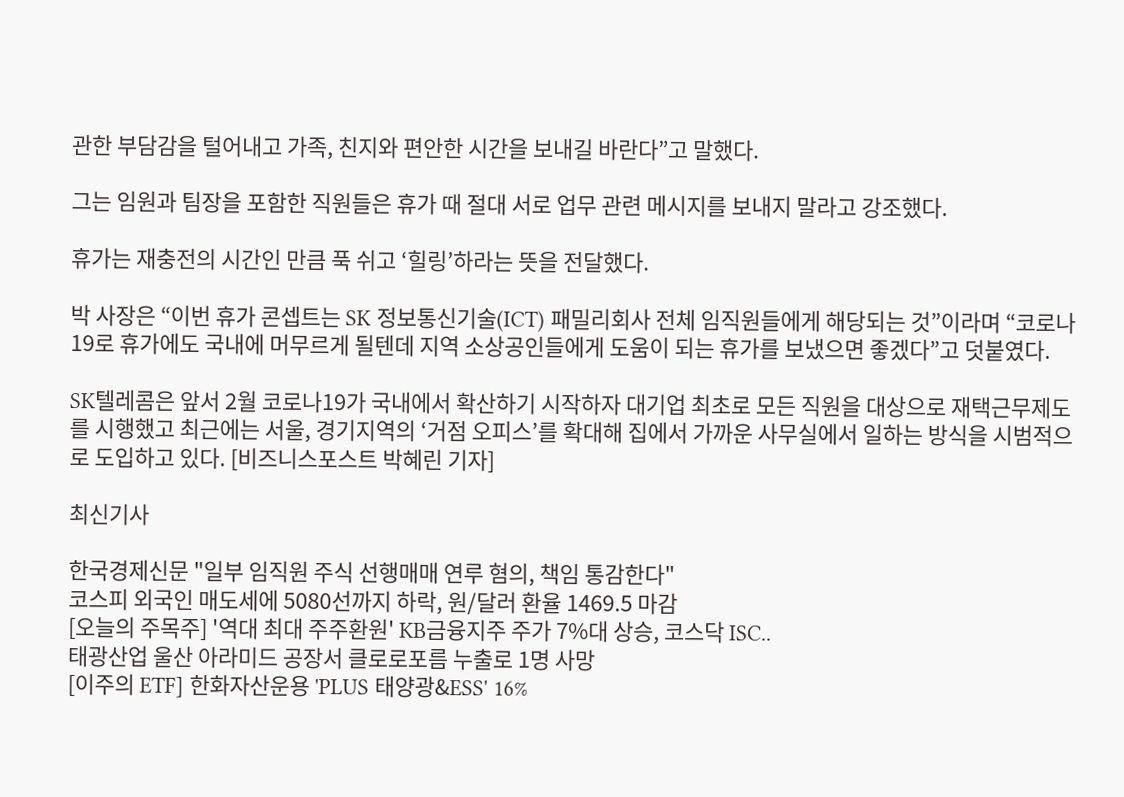관한 부담감을 털어내고 가족, 친지와 편안한 시간을 보내길 바란다”고 말했다.

그는 임원과 팀장을 포함한 직원들은 휴가 때 절대 서로 업무 관련 메시지를 보내지 말라고 강조했다.

휴가는 재충전의 시간인 만큼 푹 쉬고 ‘힐링’하라는 뜻을 전달했다.

박 사장은 “이번 휴가 콘셉트는 SK 정보통신기술(ICT) 패밀리회사 전체 임직원들에게 해당되는 것”이라며 “코로나19로 휴가에도 국내에 머무르게 될텐데 지역 소상공인들에게 도움이 되는 휴가를 보냈으면 좋겠다”고 덧붙였다.

SK텔레콤은 앞서 2월 코로나19가 국내에서 확산하기 시작하자 대기업 최초로 모든 직원을 대상으로 재택근무제도를 시행했고 최근에는 서울, 경기지역의 ‘거점 오피스’를 확대해 집에서 가까운 사무실에서 일하는 방식을 시범적으로 도입하고 있다. [비즈니스포스트 박혜린 기자]

최신기사

한국경제신문 "일부 임직원 주식 선행매매 연루 혐의, 책임 통감한다"
코스피 외국인 매도세에 5080선까지 하락, 원/달러 환율 1469.5 마감
[오늘의 주목주] '역대 최대 주주환원' KB금융지주 주가 7%대 상승, 코스닥 ISC..
태광산업 울산 아라미드 공장서 클로로포름 누출로 1명 사망
[이주의 ETF] 한화자산운용 'PLUS 태양광&ESS' 16%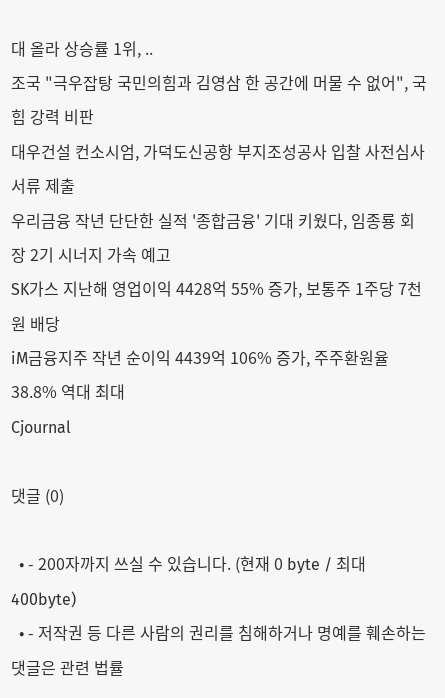대 올라 상승률 1위, ..
조국 "극우잡탕 국민의힘과 김영삼 한 공간에 머물 수 없어", 국힘 강력 비판
대우건설 컨소시엄, 가덕도신공항 부지조성공사 입찰 사전심사 서류 제출
우리금융 작년 단단한 실적 '종합금융' 기대 키웠다, 임종룡 회장 2기 시너지 가속 예고
SK가스 지난해 영업이익 4428억 55% 증가, 보통주 1주당 7천 원 배당
iM금융지주 작년 순이익 4439억 106% 증가, 주주환원율 38.8% 역대 최대
Cjournal

댓글 (0)

  • - 200자까지 쓰실 수 있습니다. (현재 0 byte / 최대 400byte)
  • - 저작권 등 다른 사람의 권리를 침해하거나 명예를 훼손하는 댓글은 관련 법률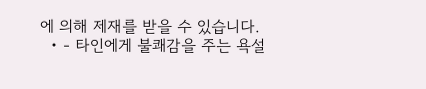에 의해 제재를 받을 수 있습니다.
  • - 타인에게 불쾌감을 주는 욕설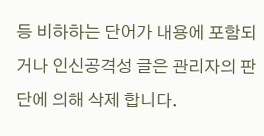등 비하하는 단어가 내용에 포함되거나 인신공격성 글은 관리자의 판단에 의해 삭제 합니다.